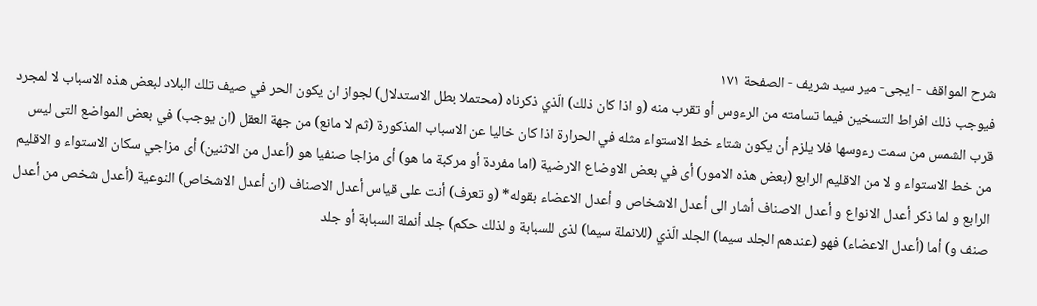شرح المواقف - ايجى- مير سيد شريف - الصفحة ١٧١
فيوجب ذلك افراط التسخين فيما تسامته من الرءوس أو تقرب منه (و اذا كان ذلك) الّذي ذكرناه (محتملا بطل الاستدلال) لجواز ان يكون الحر في صيف تلك البلاد لبعض هذه الاسباب لا لمجرد قرب الشمس من سمت رءوسها فلا يلزم أن يكون شتاء خط الاستواء مثله في الحرارة اذا كان خاليا عن الاسباب المذكورة (ثم لا مانع) من جهة العقل (ان يوجب) في بعض المواضع التى ليس من خط الاستواء و لا من الاقليم الرابع (بعض هذه الامور) أى في بعض الاوضاع الارضية (اما مفردة أو مركبة ما هو) أى مزاجا صنفيا هو (أعدل من الاثنين) أى مزاجي سكان الاستواء و الاقليم الرابع و لما ذكر أعدل الانواع و أعدل الاصناف أشار الى أعدل الاشخاص و أعدل الاعضاء بقوله* (و تعرف) أنت على قياس أعدل الاصناف (ان أعدل الاشخاص) النوعية (أعدل شخص من أعدل صنف و) أما (أعدل الاعضاء) فهو (عندهم الجلد سيما) الجلد الّذي (للانملة سيما) لذى للسبابة و لذلك حكم) جلد أنملة السبابة أو جلد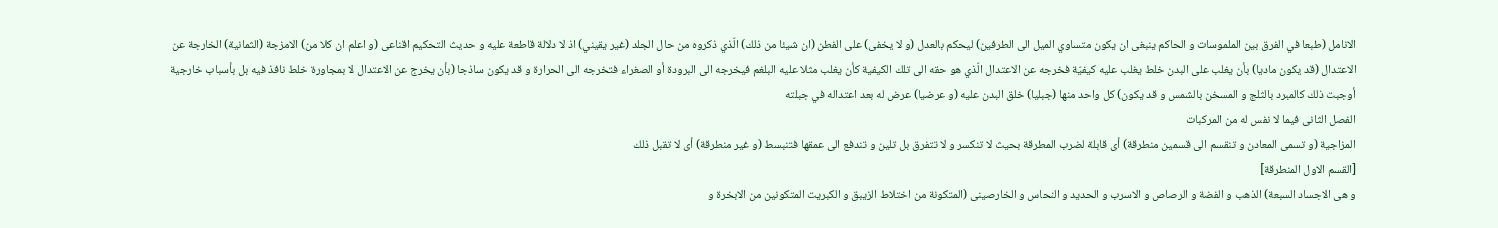الانامل (طبعا في الفرق بين الملموسات و الحاكم ينبغى ان يكون متساوي الميل الى الطرفين) ليحكم بالعدل (و لا يخفى) على الفطن (ان شيئا من ذلك) الّذي ذكروه من حال الجلد (غير يقيني) اذ لا دلالة قاطعة عليه و حديث التحكيم اقناعى (و اعلم ان كلا من) الامزجة (الثمانية) الخارجة عن الاعتدال (قد يكون ماديا) بأن يغلب على البدن خلط يغلب عليه كيفيّة فخرجه عن الاعتدال الّذي هو حقه الى تلك الكيفية كأن يغلب مثلا عليه البلغم فيخرجه الى البرودة أو الصغراء فتخرجه الى الحرارة و قد يكون ساذجا (بأن يخرج عن الاعتدال لا بمجاورة خلط نافذ فيه بل بأسباب خارجية أوجبت ذلك كالمبرد بالثلج و المسخن بالشمس و قد يكون) كل واحد منها (جبليا) خلق البدن عليه (و عرضيا) عرض له بعد اعتداله في جبلته
الفصل الثانى فيما لا نفس له من المركبات
المزاجية (و تسمى المعادن و تنقسم الى قسمين منطرقة) أى قابلة لضرب المطرقة بحيث لا تنكسر و لا تتفرق بل تلين و تندفع الى عمقها فتنبسط (و غير منطرقة) أى لا تقبل ذلك
[القسم الاول المنطرقة]
و هى الاجساد السبعة) الذهب و الفضة و الرصاص و الاسرب و الحديد و النحاس و الخارصينى (المتكونة من اختلاط الزيبق و الكبريت المتكونين من الابخرة و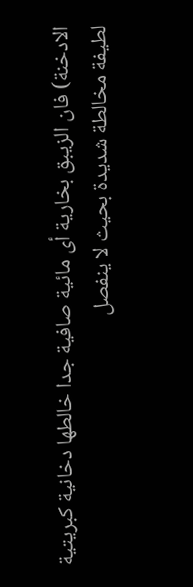الادخنة) فان الزيبق بخارية أى مائية صافية جدا خالطها دخانية كبريتية لطيفة مخالطة شديدة بحيث لا ينفصل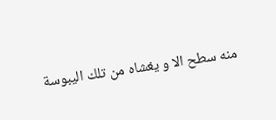منه سطح الا و يغشاه من تلك اليبوسة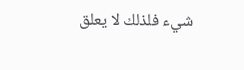شيء فلذلك لا يعلق